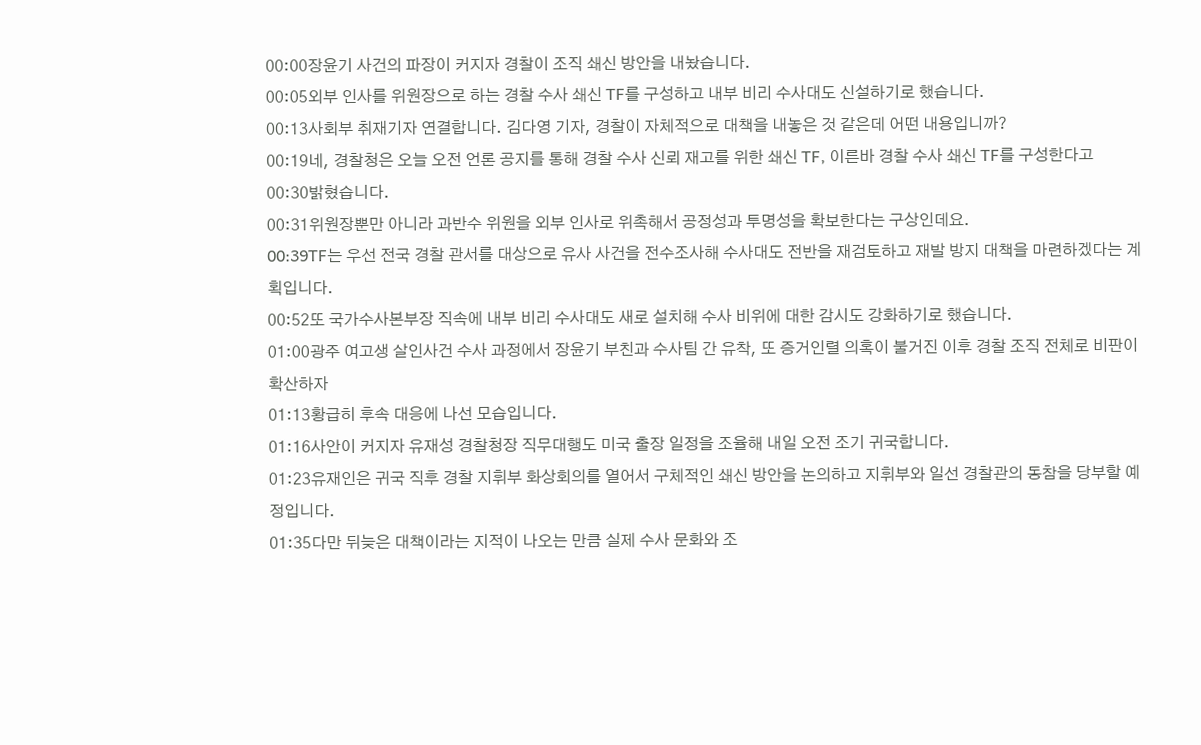00:00장윤기 사건의 파장이 커지자 경찰이 조직 쇄신 방안을 내놨습니다.
00:05외부 인사를 위원장으로 하는 경찰 수사 쇄신 TF를 구성하고 내부 비리 수사대도 신설하기로 했습니다.
00:13사회부 취재기자 연결합니다. 김다영 기자, 경찰이 자체적으로 대책을 내놓은 것 같은데 어떤 내용입니까?
00:19네, 경찰청은 오늘 오전 언론 공지를 통해 경찰 수사 신뢰 재고를 위한 쇄신 TF, 이른바 경찰 수사 쇄신 TF를 구성한다고
00:30밝혔습니다.
00:31위원장뿐만 아니라 과반수 위원을 외부 인사로 위촉해서 공정성과 투명성을 확보한다는 구상인데요.
00:39TF는 우선 전국 경찰 관서를 대상으로 유사 사건을 전수조사해 수사대도 전반을 재검토하고 재발 방지 대책을 마련하겠다는 계획입니다.
00:52또 국가수사본부장 직속에 내부 비리 수사대도 새로 설치해 수사 비위에 대한 감시도 강화하기로 했습니다.
01:00광주 여고생 살인사건 수사 과정에서 장윤기 부친과 수사팀 간 유착, 또 증거인렬 의혹이 불거진 이후 경찰 조직 전체로 비판이 확산하자
01:13황급히 후속 대응에 나선 모습입니다.
01:16사안이 커지자 유재성 경찰청장 직무대행도 미국 출장 일정을 조율해 내일 오전 조기 귀국합니다.
01:23유재인은 귀국 직후 경찰 지휘부 화상회의를 열어서 구체적인 쇄신 방안을 논의하고 지휘부와 일선 경찰관의 동참을 당부할 예정입니다.
01:35다만 뒤늦은 대책이라는 지적이 나오는 만큼 실제 수사 문화와 조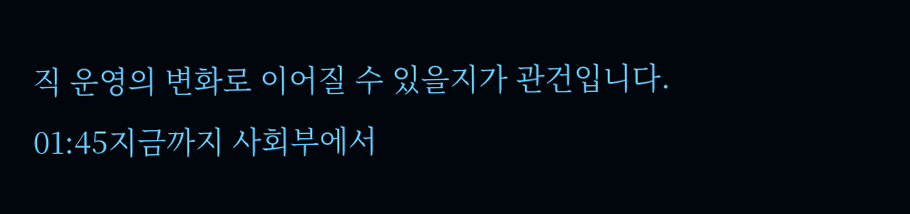직 운영의 변화로 이어질 수 있을지가 관건입니다.
01:45지금까지 사회부에서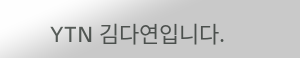YTN 김다연입니다.